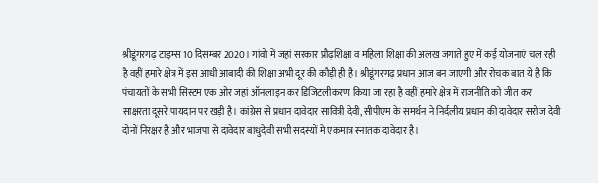श्रीडूंगरगढ़ टाइम्स 10 दिसम्बर 2020। गांवो में जहां सरकार प्रौढ़शिक्षा व महिला शिक्षा की अलख जगाते हुए में कई योजनाएं चल रही है वहीं हमारे क्षेत्र में इस आधी आबादी की शिक्षा अभी दूर की कौड़ी ही है। श्रीडूंगरगढ़ प्रधान आज बन जाएगी और रोचक बात ये है कि पंचायतों के सभी सिस्टम एक ओर जहां ऑनलाइन कर डिजिटलीकरण किया जा रहा है वहीं हमारे क्षेत्र में राजनीति को जीत कर साक्षरता दूसरे पायदान पर खड़ी है। कांग्रेस से प्रधान दावेदार सावित्री देवी, सीपीएम के समर्थन ने निर्दलीय प्रधान की दावेदार सरोज देवी दोनों निरक्षर है और भाजपा से दावेदार बाधुदेवी सभी सदस्यों मे एकमात्र स्नातक दावेदार है।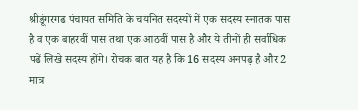श्रीडूंगरगढ पंचायत समिति के चयनित सदस्यों में एक सदस्य स्नातक पास है व एक बाहरवीं पास तथा एक आठवीं पास है और ये तीनों ही सर्वाधिक पढें लिखे सदस्य होंगे। रोचक बात यह है कि 16 सदस्य अनपढ़ है और 2 मात्र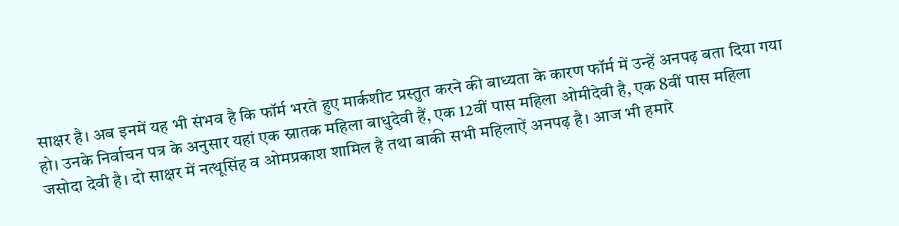साक्षर है। अब इनमें यह भी संभव है कि फॉर्म भरते हुए मार्कशीट प्रस्तुत करने की बाध्यता के कारण फॉर्म में उन्हें अनपढ़ बता दिया गया हो। उनके निर्वाचन पत्र के अनुसार यहां एक स्नातक महिला बाधुदेवी हैं, एक 12वीं पास महिला ओमीदेवी है, एक 8वीं पास महिला जसोदा देवी है। दो साक्षर में नत्थूसिंह व ओमप्रकाश शामिल है तथा बाकी सभी महिलाऐं अनपढ़ है। आज भी हमारे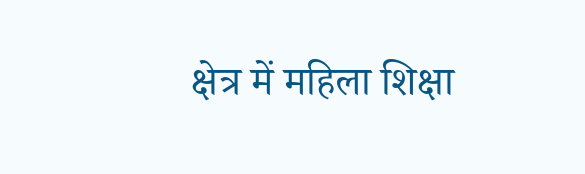क्षेत्र में महिला शिक्षा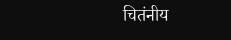चितंनीय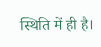स्थिति में ही है।